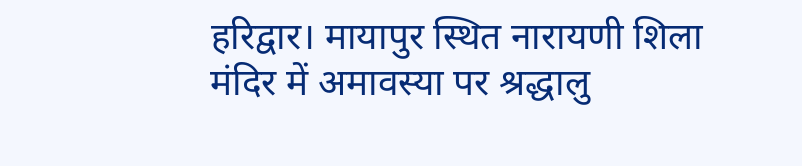हरिद्वार। मायापुर स्थित नारायणी शिला मंदिर में अमावस्या पर श्रद्धालु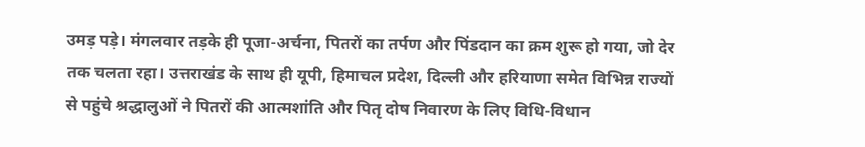उमड़ पड़े। मंगलवार तड़के ही पूजा-अर्चना, पितरों का तर्पण और पिंडदान का क्रम शुरू हो गया, जो देर तक चलता रहा। उत्तराखंड के साथ ही यूपी, हिमाचल प्रदेश, दिल्ली और हरियाणा समेत विभिन्न राज्यों से पहुंचे श्रद्धालुओं ने पितरों की आत्मशांति और पितृ दोष निवारण के लिए विधि-विधान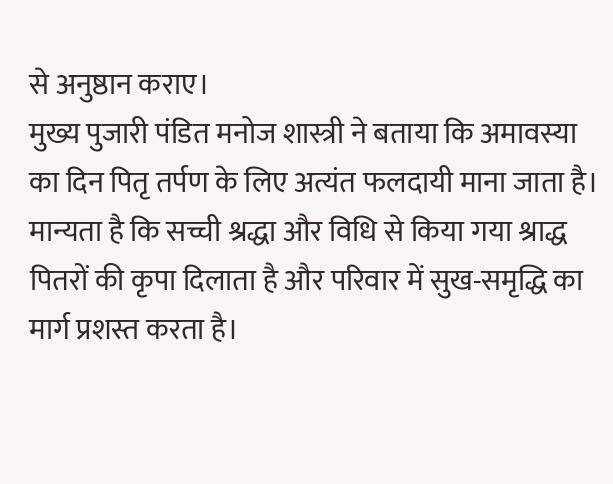से अनुष्ठान कराए।
मुख्य पुजारी पंडित मनोज शास्त्री ने बताया कि अमावस्या का दिन पितृ तर्पण के लिए अत्यंत फलदायी माना जाता है। मान्यता है कि सच्ची श्रद्धा और विधि से किया गया श्राद्ध पितरों की कृपा दिलाता है और परिवार में सुख-समृद्धि का मार्ग प्रशस्त करता है।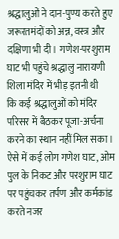श्रद्धालुओं ने दान-पुण्य करते हुए जरूरतमंदों को अन्न, वस्त्र और दक्षिणा भी दी। गणेश-परशुराम घाट भी पहुंचे श्रद्धालु नारायणी शिला मंदिर में भीड़ इतनी थी
कि कई श्रद्धालुओं को मंदिर परिसर में बैठकर पूजा-अर्चना करने का स्थान नहीं मिल सका। ऐसे में कई लोग गणेश घाट, ओम पुल के निकट और परशुराम घाट पर पहुंचकर तर्पण और कर्मकांड करते नजर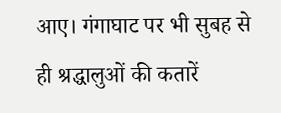आए। गंगाघाट पर भी सुबह से ही श्रद्धालुओं की कतारें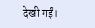देखी गईं।